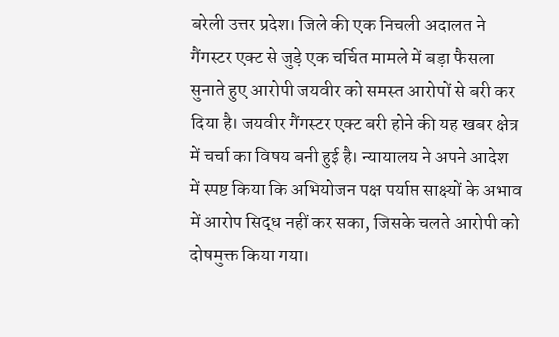बरेली उत्तर प्रदेश। जिले की एक निचली अदालत ने गैंगस्टर एक्ट से जुड़े एक चर्चित मामले में बड़ा फैसला सुनाते हुए आरोपी जयवीर को समस्त आरोपों से बरी कर दिया है। जयवीर गैंगस्टर एक्ट बरी होने की यह खबर क्षेत्र में चर्चा का विषय बनी हुई है। न्यायालय ने अपने आदेश में स्पष्ट किया कि अभियोजन पक्ष पर्याप्त साक्ष्यों के अभाव में आरोप सिद्ध नहीं कर सका, जिसके चलते आरोपी को दोषमुक्त किया गया।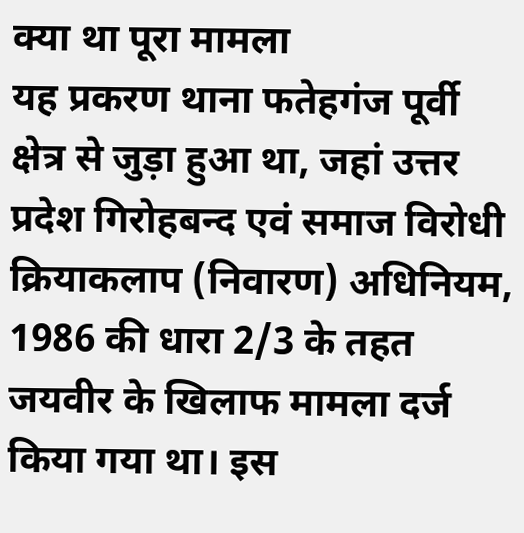क्या था पूरा मामला
यह प्रकरण थाना फतेहगंज पूर्वी क्षेत्र से जुड़ा हुआ था, जहां उत्तर प्रदेश गिरोहबन्द एवं समाज विरोधी क्रियाकलाप (निवारण) अधिनियम, 1986 की धारा 2/3 के तहत जयवीर के खिलाफ मामला दर्ज किया गया था। इस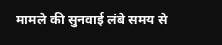मामले की सुनवाई लंबे समय से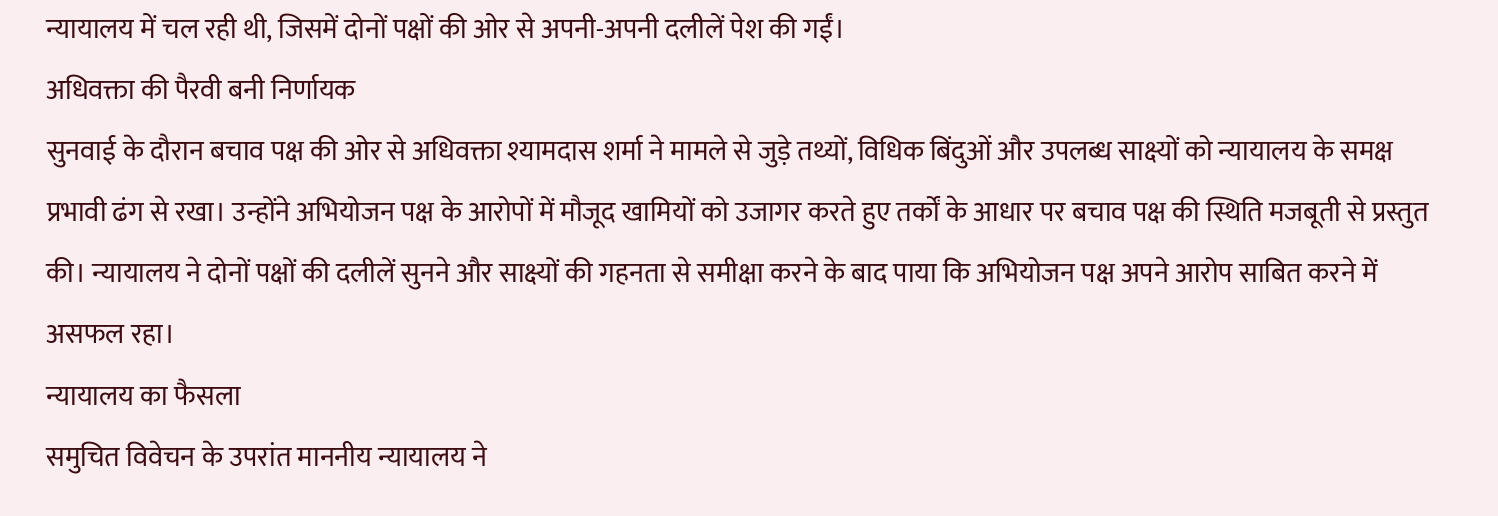न्यायालय में चल रही थी, जिसमें दोनों पक्षों की ओर से अपनी-अपनी दलीलें पेश की गईं।
अधिवक्ता की पैरवी बनी निर्णायक
सुनवाई के दौरान बचाव पक्ष की ओर से अधिवक्ता श्यामदास शर्मा ने मामले से जुड़े तथ्यों, विधिक बिंदुओं और उपलब्ध साक्ष्यों को न्यायालय के समक्ष प्रभावी ढंग से रखा। उन्होंने अभियोजन पक्ष के आरोपों में मौजूद खामियों को उजागर करते हुए तर्कों के आधार पर बचाव पक्ष की स्थिति मजबूती से प्रस्तुत की। न्यायालय ने दोनों पक्षों की दलीलें सुनने और साक्ष्यों की गहनता से समीक्षा करने के बाद पाया कि अभियोजन पक्ष अपने आरोप साबित करने में असफल रहा।
न्यायालय का फैसला
समुचित विवेचन के उपरांत माननीय न्यायालय ने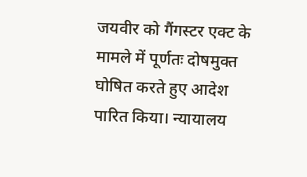जयवीर को गैंगस्टर एक्ट के मामले में पूर्णतः दोषमुक्त घोषित करते हुए आदेश पारित किया। न्यायालय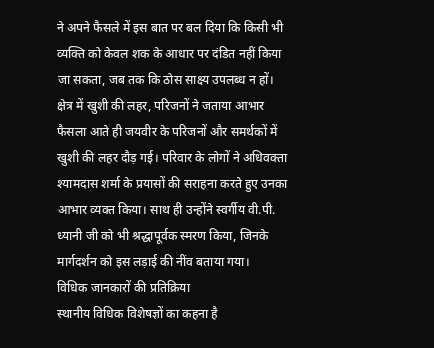ने अपने फैसले में इस बात पर बल दिया कि किसी भी व्यक्ति को केवल शक के आधार पर दंडित नहीं किया जा सकता, जब तक कि ठोस साक्ष्य उपलब्ध न हों।
क्षेत्र में खुशी की लहर, परिजनों ने जताया आभार
फैसला आते ही जयवीर के परिजनों और समर्थकों में खुशी की लहर दौड़ गई। परिवार के लोगों ने अधिवक्ता श्यामदास शर्मा के प्रयासों की सराहना करते हुए उनका आभार व्यक्त किया। साथ ही उन्होंने स्वर्गीय वी.पी. ध्यानी जी को भी श्रद्धापूर्वक स्मरण किया, जिनके मार्गदर्शन को इस लड़ाई की नींव बताया गया।
विधिक जानकारों की प्रतिक्रिया
स्थानीय विधिक विशेषज्ञों का कहना है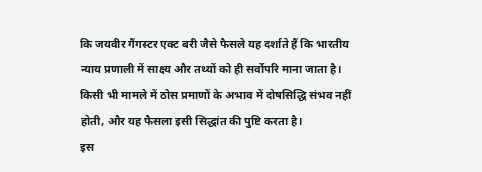कि जयवीर गैंगस्टर एक्ट बरी जैसे फैसले यह दर्शाते हैं कि भारतीय न्याय प्रणाली में साक्ष्य और तथ्यों को ही सर्वोपरि माना जाता है। किसी भी मामले में ठोस प्रमाणों के अभाव में दोषसिद्धि संभव नहीं होती, और यह फैसला इसी सिद्धांत की पुष्टि करता है।
इस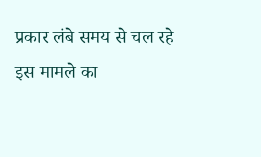प्रकार लंबे समय से चल रहे इस मामले का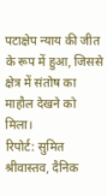पटाक्षेप न्याय की जीत के रूप में हुआ, जिससे क्षेत्र में संतोष का माहौल देखने को मिला।
रिपोर्ट: सुमित श्रीवास्तव, दैनिक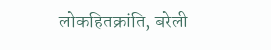लोकहितक्रांति, बरेली